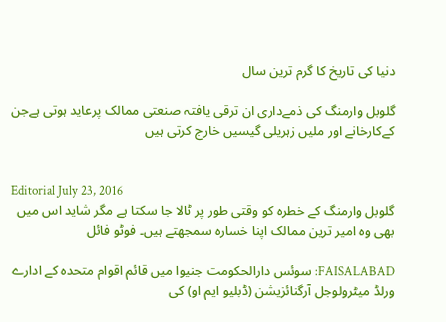دنیا کی تاریخ کا گرم ترین سال

گلوبل وارمنگ کی ذمےداری ان ترقی یافتہ صنعتی ممالک پرعاید ہوتی ہےجن کےکارخانے اور ملیں زہریلی گیسیں خارج کرتی ہیں


Editorial July 23, 2016
گلوبل وارمنگ کے خطرہ کو وقتی طور پر ٹالا جا سکتا ہے مگر شاید اس میں بھی وہ امیر ترین ممالک اپنا خسارہ سمجھتے ہیں۔ فوٹو فائل

FAISALABAD: سوئس دارالحکومت جنیوا میں قائم اقوام متحدہ کے ادارے ورلڈ میٹرولوجل آرگنائزیشن (ڈبلیو ایم او) کی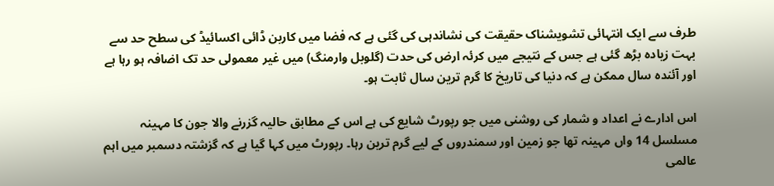طرف سے ایک انتہائی تشویشناک حقیقت کی نشاندہی کی گئی ہے کہ فضا میں کاربن ڈائی اکسائیڈ کی سطح حد سے بہت زیادہ بڑھ گئی ہے جس کے نتیجے میں کرئہ ارض کی حدت (گلوبل وارمنگ) میں غیر معمولی حد تک اضافہ ہو رہا ہے اور آئندہ سال ممکن ہے کہ دنیا کی تاریخ کا گرم ترین سال ثابت ہو۔

اس ادارے نے اعداد و شمار کی روشنی میں جو رپورٹ شایع کی ہے اس کے مطابق حالیہ گزرنے والا جون کا مہینہ مسلسل 14 واں مہینہ تھا جو زمین اور سمندروں کے لیے گرم ترین رہا۔ رپورٹ میں کہا گیا ہے کہ گزشتہ دسمبر میں اہم عالمی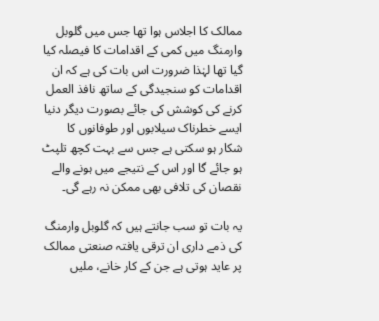ممالک کا اجلاس ہوا تھا جس میں گلوبل وارمنگ میں کمی کے اقدامات کا فیصلہ کیا گیا تھا لہٰذا ضرورت اس بات کی ہے کہ ان اقدامات کو سنجیدگی کے ساتھ نافذ العمل کرنے کی کوشش کی جائے بصورت دیگر دنیا ایسے خطرناک سیلابوں اور طوفانوں کا شکار ہو سکتی ہے جس سے بہت کچھ تلپٹ ہو جائے گا اور اس کے نتیجے میں ہونے والے نقصان کی تلافی بھی ممکن نہ رہے گی۔

یہ بات تو سب جانتے ہیں کہ گلوبل وارمنگ کی ذمے داری ان ترقی یافتہ صنعتی ممالک پر عاید ہوتی ہے جن کے کار خانے، ملیں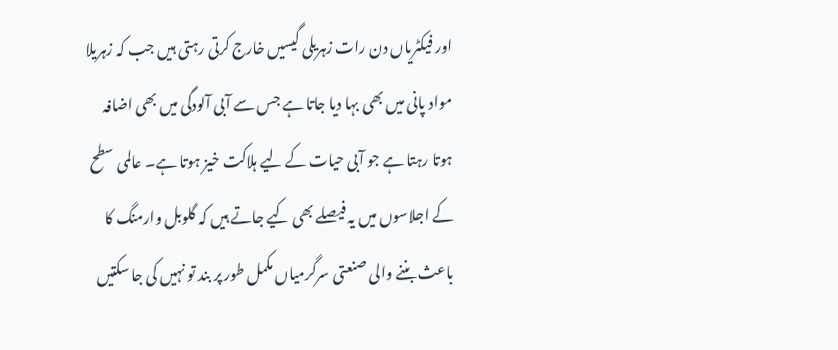اور فیکٹریاں دن رات زہریلی گیسیں خارج کرتی رہتی ہیں جب کہ زہریلا مواد پانی میں بھی بہا دیا جاتا ہے جس سے آبی آلودگی میں بھی اضافہ ہوتا رہتا ہے جو آبی حیات کے لیے ہلاکت خیز ہوتا ہے۔ عالمی سطح کے اجلاسوں میں یہ فیصلے بھی کیے جاتے ہیں کہ گلوبل وارمنگ کا باعث بننے والی صنعتی سرگرمیاں مکمل طور پر بند تو نہیں کی جا سکتیں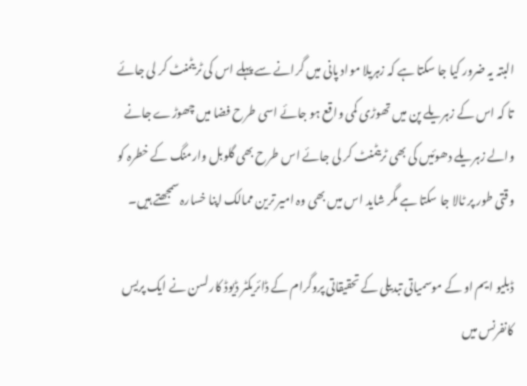البتہ یہ ضرور کیا جا سکتا ہے کہ زہریلا مواد پانی میں گرانے سے پہلے اس کی ٹریٹمنٹ کر لی جائے تا کہ اس کے زہریلے پن میں تھوڑی کمی واقع ہو جائے اسی طرح فضا میں چھوڑے جانے والے زہریلے دھوئیں کی بھی ٹریٹمنٹ کر لی جائے اس طرح بھی گلوبل وارمنگ کے خطرہ کو وقتی طور پر ٹالا جا سکتا ہے مگر شاید اس میں بھی وہ امیر ترین ممالک اپنا خسارہ سمجھتے ہیں۔

ڈبلیو ایم او کے موسمیاتی تبدیلی کے تحقیقاتی پروگرام کے ڈائریکٹر ڈیوڈ کارلسن نے ایک پریس کانفرنس میں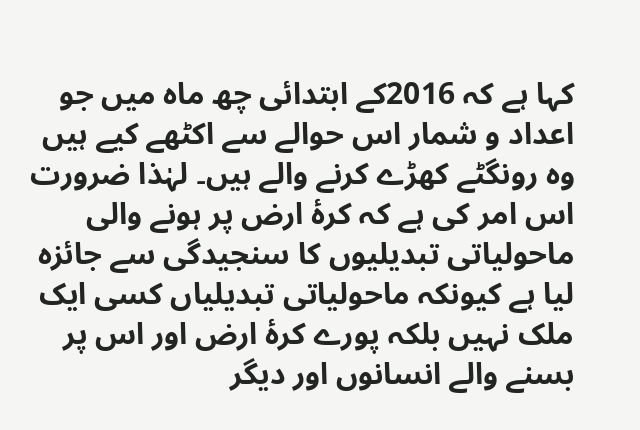کہا ہے کہ 2016کے ابتدائی چھ ماہ میں جو اعداد و شمار اس حوالے سے اکٹھے کیے ہیں وہ رونگٹے کھڑے کرنے والے ہیں۔ لہٰذا ضرورت اس امر کی ہے کہ کرۂ ارض پر ہونے والی ماحولیاتی تبدیلیوں کا سنجیدگی سے جائزہ لیا ہے کیونکہ ماحولیاتی تبدیلیاں کسی ایک ملک نہیں بلکہ پورے کرۂ ارض اور اس پر بسنے والے انسانوں اور دیگر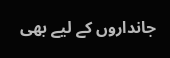جانداروں کے لیے بھی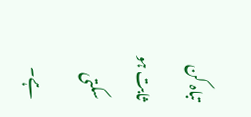تباہ کن ثابت ہو سکتی ہے۔